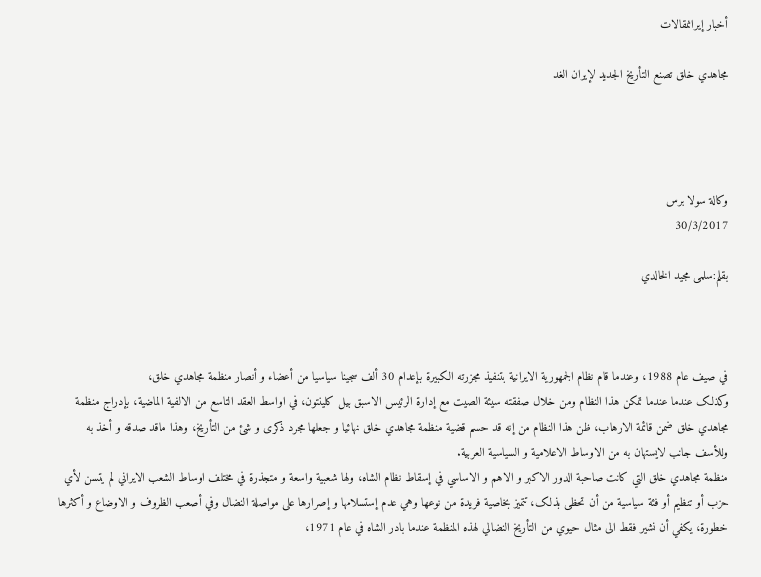أخبار إيرانمقالات

مجاهدي خلق تصنع التأريخ الجديد لإيران الغد




وکالة سولا برس
30/3/2017

بقلم:سلمی مجيد الخالدي



في صيف عام 1988، وعندما قام نظام الجمهورية الايرانية بتنفيذ مجزرته الکبيرة بإعدام 30 ألف سجينا سياسيا من أعضاء و أنصار منظمة مجاهدي خلق،
وکذلک عندما عندما تمکن هذا النظام ومن خلال صفقته سيئة الصيت مع إدارة الرئيس الاسبق بيل کلينتون، في اواسط العقد التاسع من الالفية الماضية، بإدراج منظمة مجاهدي خلق ضمن قائمة الارهاب، ظن هذا النظام من إنه قد حسم قضية منظمة مجاهدي خلق نهائيا و جعلها مجرد ذکری و شئ من التأريخ، وهذا ماقد صدقه و أخذ به وللأسف جانب لايستهان به من الاوساط الاعلامية و السياسية العربية.
منظمة مجاهدي خلق التي کانت صاحبة الدور الاکبر و الاهم و الاساسي في إسقاط نظام الشاه، ولها شعبية واسعة و متجذرة في مختلف اوساط الشعب الايراني لم يتسن لأي حزب أو تنظيم أو فئة سياسية من أن تحظی بذلک، تتميز بخاصية فريدة من نوعها وهي عدم إستسلامها و إصرارها علی مواصلة النضال وفي أصعب الظروف و الاوضاع و أکثرها خطورة، يکفي أن نشير فقط الی مثال حيوي من التأريخ النضالي لهذه المنظمة عندما بادر الشاه في عام 1971،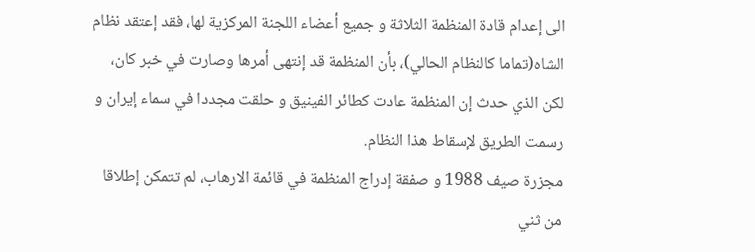الی إعدام قادة المنظمة الثلاثة و جميع أعضاء اللجنة المرکزية لها، فقد إعتقد نظام الشاه(تماما کالنظام الحالي)، بأن المنظمة قد إنتهی أمرها وصارت في خبر کان، لکن الذي حدث إن المنظمة عادت کطائر الفينيق و حلقت مجددا في سماء إيران و رسمت الطريق لإسقاط هذا النظام.
مجزرة صيف 1988 و صفقة إدراج المنظمة في قائمة الارهاب، لم تتمکن إطلاقا من ثني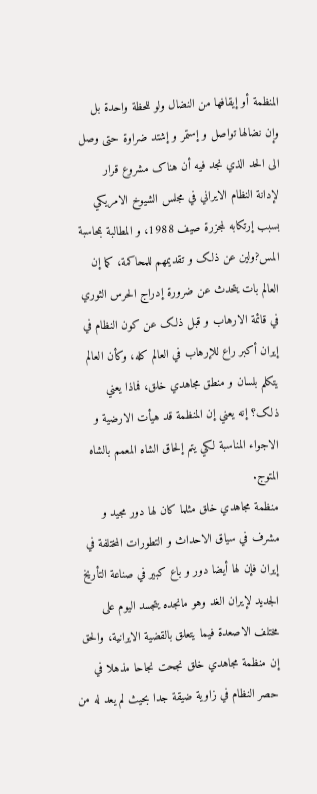المنظمة أو إيقافها من النضال ولو للحظة واحدة بل وإن نضالها تواصل و إستمر و إشتد ضراوة حتی وصل الی الحد الذي نجد فيه أن هناک مشروع قرار لإدانة النظام الايراني في مجلس الشيوخ الامريکي بسبب إرتکابه لمجزرة صيف 1988، و المطالبة بمحاسبة المس?ولين عن ذلک و تقديمهم للمحاکمة، کما إن العالم بات يتحدث عن ضرورة إدراج الحرس الثوري في قائمة الارهاب و قبل ذلک عن کون النظام في إيران أکبر راع للإرهاب في العالم کله، وکأن العالم يتکلم بلسان و منطق مجاهدي خلق، فماذا يعني ذلک؟ إنه يعني إن المنظمة قد هيأت الارضية و الاجواء المناسبة لکي يتم إلحاق الشاه المعمم بالشاه المتوج.
منظمة مجاهدي خلق مثلما کان لها دور مجيد و مشرف في سياق الاحداث و التطورات المختلفة في إيران فإن لها أيضا دور و باع کبير في صناعة التأريخ الجديد لإيران الغد وهو مانجده يتجسد اليوم علی مختلف الاصعدة فيما يتعلق بالقضية الايرانية، والحق إن منظمة مجاهدي خلق نجحت نجاحا مذهلا في حصر النظام في زاوية ضيقة جدا بحيث لم يعد له من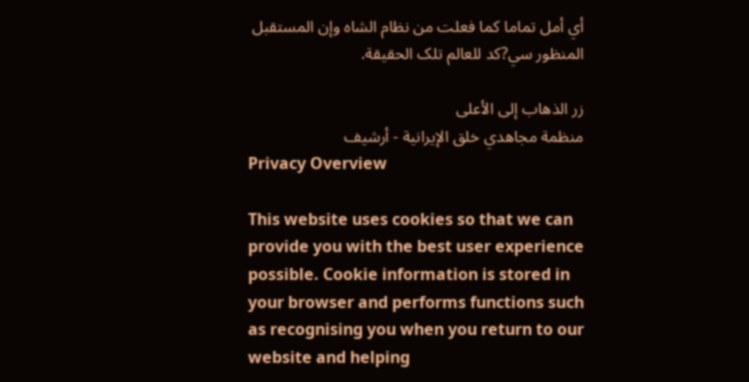أي أمل تماما کما فعلت من نظام الشاه وإن المستقبل المنظور سي?کد للعالم تلک الحقيقة.

زر الذهاب إلى الأعلى
منظمة مجاهدي خلق الإيرانية - أرشیف
Privacy Overview

This website uses cookies so that we can provide you with the best user experience possible. Cookie information is stored in your browser and performs functions such as recognising you when you return to our website and helping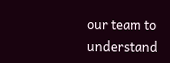our team to understand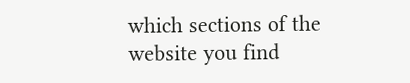which sections of the website you find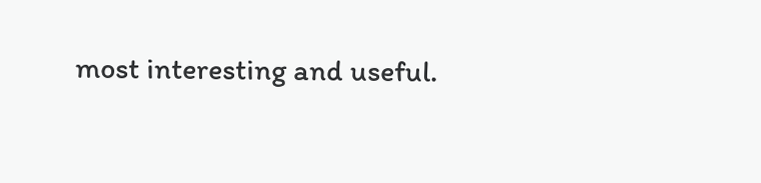most interesting and useful.